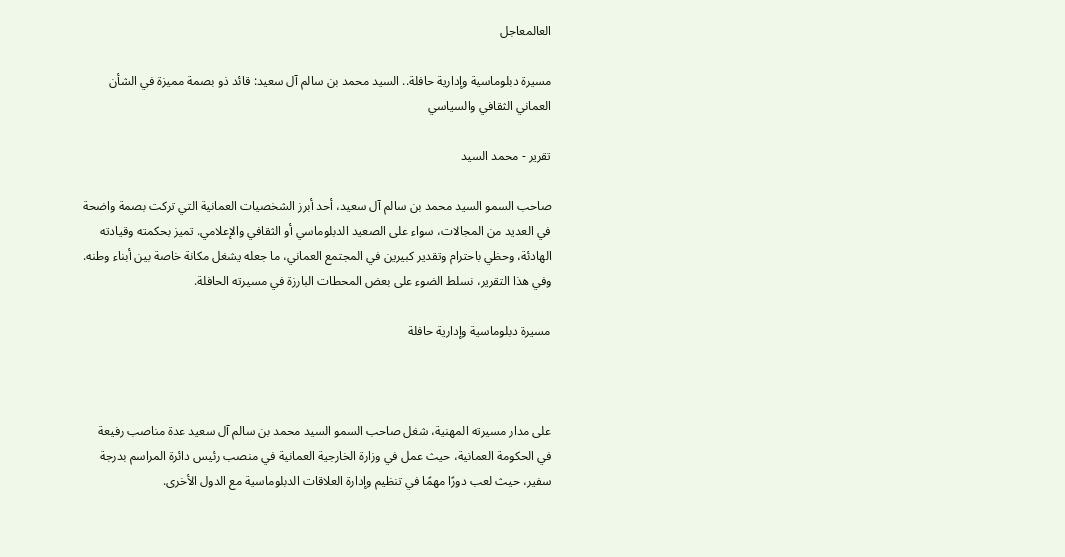العالمعاجل

مسيرة دبلوماسية وإدارية حافلة.. السيد محمد بن سالم آل سعيد: قائد ذو بصمة مميزة في الشأن العماني الثقافي والسياسي

تقرير - محمد السيد

صاحب السمو السيد محمد بن سالم آل سعيد، أحد أبرز الشخصيات العمانية التي تركت بصمة واضحة في العديد من المجالات، سواء على الصعيد الدبلوماسي أو الثقافي والإعلامي. تميز بحكمته وقيادته الهادئة، وحظي باحترام وتقدير كبيرين في المجتمع العماني، ما جعله يشغل مكانة خاصة بين أبناء وطنه. وفي هذا التقرير، نسلط الضوء على بعض المحطات البارزة في مسيرته الحافلة.

مسيرة دبلوماسية وإدارية حافلة



على مدار مسيرته المهنية، شغل صاحب السمو السيد محمد بن سالم آل سعيد عدة مناصب رفيعة في الحكومة العمانية، حيث عمل في وزارة الخارجية العمانية في منصب رئيس دائرة المراسم بدرجة سفير، حيث لعب دورًا مهمًا في تنظيم وإدارة العلاقات الدبلوماسية مع الدول الأخرى.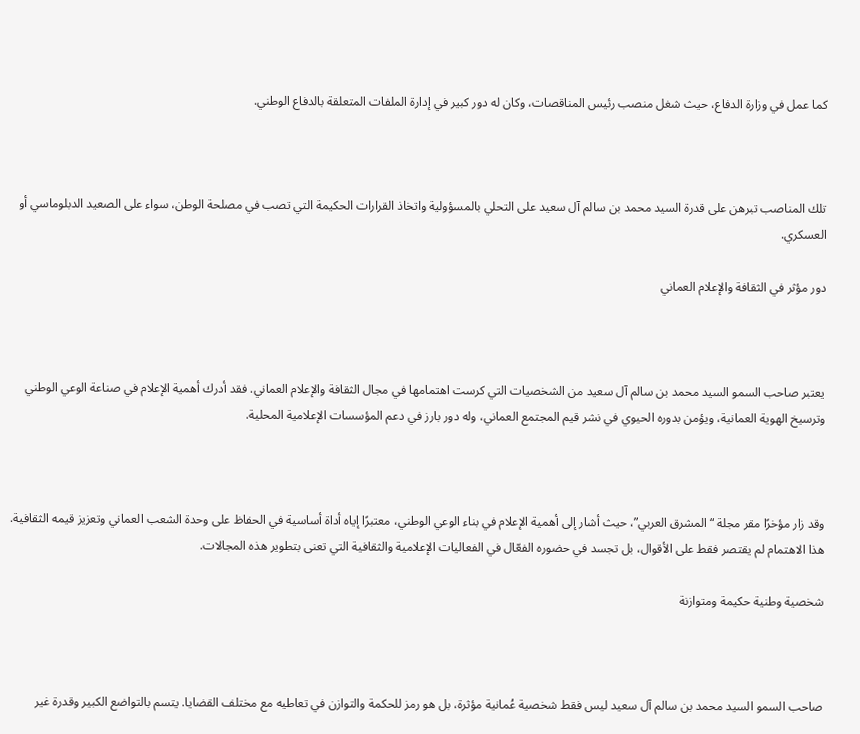كما عمل في وزارة الدفاع، حيث شغل منصب رئيس المناقصات، وكان له دور كبير في إدارة الملفات المتعلقة بالدفاع الوطني.



تلك المناصب تبرهن على قدرة السيد محمد بن سالم آل سعيد على التحلي بالمسؤولية واتخاذ القرارات الحكيمة التي تصب في مصلحة الوطن، سواء على الصعيد الدبلوماسي أو العسكري.

دور مؤثر في الثقافة والإعلام العماني



يعتبر صاحب السمو السيد محمد بن سالم آل سعيد من الشخصيات التي كرست اهتمامها في مجال الثقافة والإعلام العماني. فقد أدرك أهمية الإعلام في صناعة الوعي الوطني وترسيخ الهوية العمانية، ويؤمن بدوره الحيوي في نشر قيم المجتمع العماني، وله دور بارز في دعم المؤسسات الإعلامية المحلية.



وقد زار مؤخرًا مقر مجلة “المشرق العربي”، حيث أشار إلى أهمية الإعلام في بناء الوعي الوطني، معتبرًا إياه أداة أساسية في الحفاظ على وحدة الشعب العماني وتعزيز قيمه الثقافية. هذا الاهتمام لم يقتصر فقط على الأقوال، بل تجسد في حضوره الفعّال في الفعاليات الإعلامية والثقافية التي تعنى بتطوير هذه المجالات.

شخصية وطنية حكيمة ومتوازنة



صاحب السمو السيد محمد بن سالم آل سعيد ليس فقط شخصية عُمانية مؤثرة، بل هو رمز للحكمة والتوازن في تعاطيه مع مختلف القضايا. يتسم بالتواضع الكبير وقدرة غير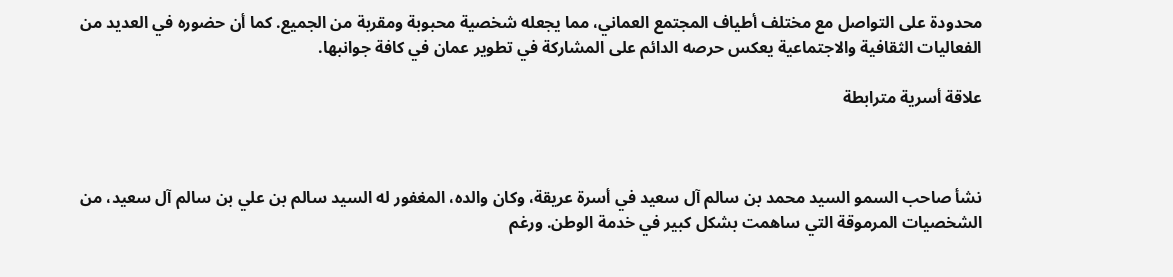محدودة على التواصل مع مختلف أطياف المجتمع العماني، مما يجعله شخصية محبوبة ومقربة من الجميع. كما أن حضوره في العديد من الفعاليات الثقافية والاجتماعية يعكس حرصه الدائم على المشاركة في تطوير عمان في كافة جوانبها.

علاقة أسرية مترابطة



نشأ صاحب السمو السيد محمد بن سالم آل سعيد في أسرة عريقة، وكان والده، المغفور له السيد سالم بن علي بن سالم آل سعيد، من الشخصيات المرموقة التي ساهمت بشكل كبير في خدمة الوطن. ورغم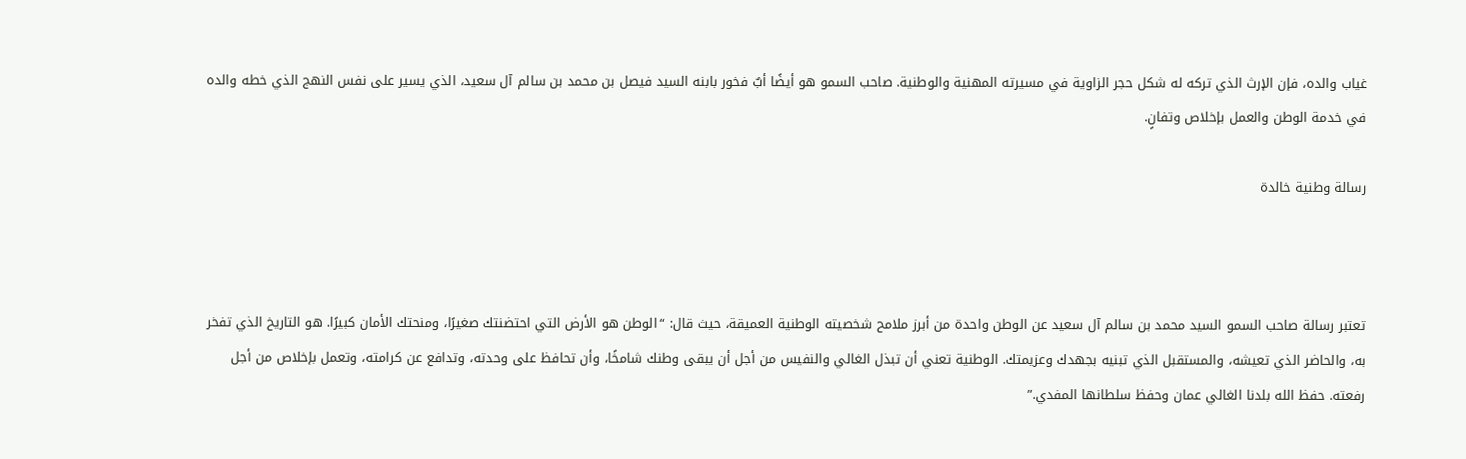غياب والده، فإن الإرث الذي تركه له شكل حجر الزاوية في مسيرته المهنية والوطنية. صاحب السمو هو أيضًا أبٌ فخور بابنه السيد فيصل بن محمد بن سالم آل سعيد، الذي يسير على نفس النهج الذي خطه والده في خدمة الوطن والعمل بإخلاص وتفانٍ.

رسالة وطنية خالدة



تعتبر رسالة صاحب السمو السيد محمد بن سالم آل سعيد عن الوطن واحدة من أبرز ملامح شخصيته الوطنية العميقة، حيث قال: “الوطن هو الأرض التي احتضنتك صغيرًا، ومنحتك الأمان كبيرًا. هو التاريخ الذي تفخر به، والحاضر الذي تعيشه، والمستقبل الذي تبنيه بجهدك وعزيمتك. الوطنية تعني أن تبذل الغالي والنفيس من أجل أن يبقى وطنك شامخًا، وأن تحافظ على وحدته، وتدافع عن كرامته، وتعمل بإخلاص من أجل رفعته. حفظ الله بلدنا الغالي عمان وحفظ سلطانها المفدي.”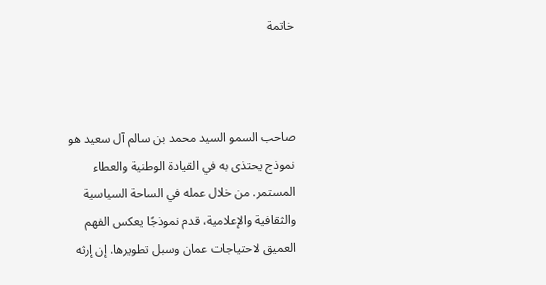خاتمة



صاحب السمو السيد محمد بن سالم آل سعيد هو نموذج يحتذى به في القيادة الوطنية والعطاء المستمر. من خلال عمله في الساحة السياسية والثقافية والإعلامية، قدم نموذجًا يعكس الفهم العميق لاحتياجات عمان وسبل تطويرها. إن إرثه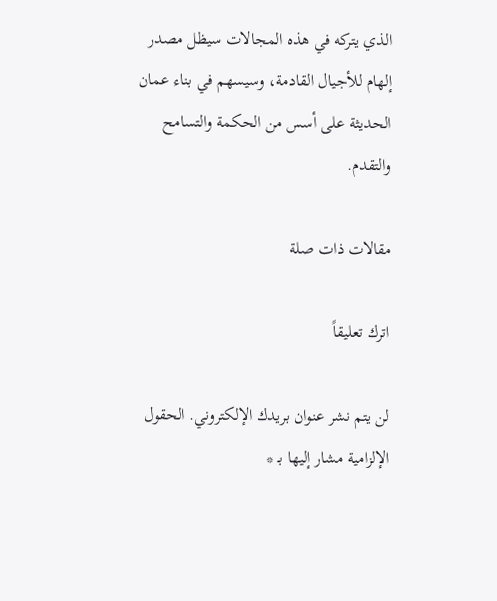الذي يتركه في هذه المجالات سيظل مصدر إلهام للأجيال القادمة، وسيسهم في بناء عمان الحديثة على أسس من الحكمة والتسامح والتقدم.

مقالات ذات صلة

اترك تعليقاً

لن يتم نشر عنوان بريدك الإلكتروني. الحقول الإلزامية مشار إليها بـ *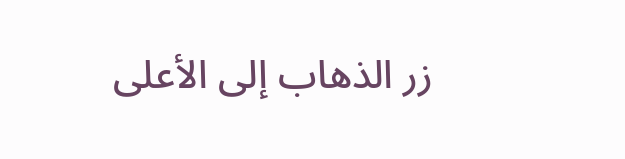زر الذهاب إلى الأعلى